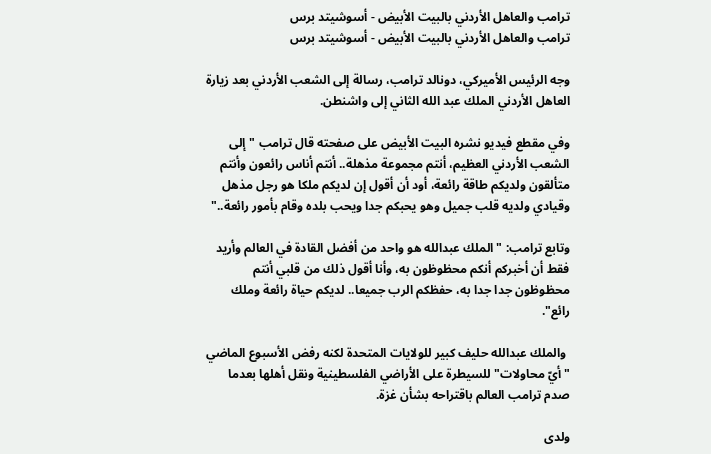ترامب والعاهل الأردني بالبيت الأبيض - أسوشيتد برس
ترامب والعاهل الأردني بالبيت الأبيض - أسوشيتد برس

وجه الرئيس الأميركي، دونالد ترامب، رسالة إلى الشعب الأردني بعد زيارة العاهل الأردني الملك عبد الله الثاني إلى واشنطن.

وفي مقطع فيديو نشره البيت الأبيض على صفحته قال ترامب "إلى الشعب الأردني العظيم، أنتم مجموعة مذهلة.. أنتم أناس رائعون وأنتم متألقون ولديكم طاقة رائعة، أود أن أقول إن لديكم ملكا هو رجل مذهل وقيادي ولديه قلب جميل وهو يحبكم جدا ويحب بلده وقام بأمور رائعة.."

وتابع ترامب: "الملك عبدالله هو واحد من أفضل القادة في العالم وأريد فقط أن أخبركم أنكم محظوظون به، وأنا أقول ذلك من قلبي أنتم محظوظون جدا جدا به، حفظكم الرب جميعا.. لديكم حياة رائعة وملك رائع".

 والملك عبدالله حليف كبير للولايات المتحدة لكنه رفض الأسبوع الماضي "أيّ محاولات" للسيطرة على الأراضي الفلسطينية ونقل أهلها بعدما صدم ترامب العالم باقتراحه بشأن غزة.

ولدى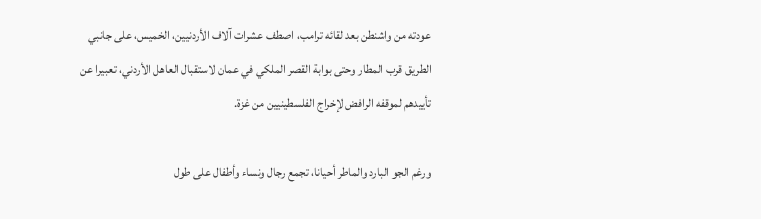عودته من واشنطن بعد لقائه ترامب، اصطف عشرات آلاف الأردنيين، الخميس، على جانبي الطريق قرب المطار وحتى بوابة القصر الملكي في عمان لاستقبال العاهل الأردني، تعبيرا عن تأييدهم لموقفه الرافض لإخراج الفلسطينيين من غزة.

ورغم الجو البارد والماطر أحيانا، تجمع رجال ونساء وأطفال على طول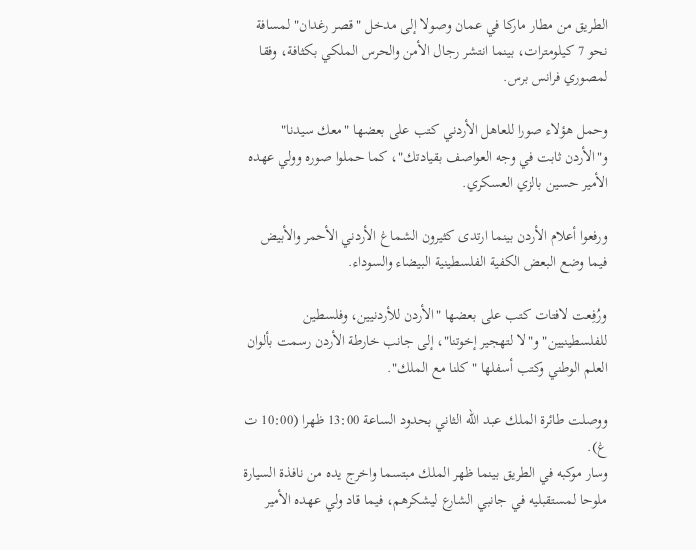الطريق من مطار ماركا في عمان وصولا إلى مدخل "قصر رغدان" لمسافة نحو 7 كيلومترات، بينما انتشر رجال الأمن والحرس الملكي بكثافة، وفقا لمصوري فرانس برس.

وحمل هؤلاء صورا للعاهل الأردني كتب على بعضها "معك سيدنا" و"الأردن ثابت في وجه العواصف بقيادتك"، كما حملوا صوره وولي عهده الأمير حسين بالزي العسكري.

ورفعوا أعلام الأردن بينما ارتدى كثيرون الشماغ الأردني الأحمر والأبيض فيما وضع البعض الكفية الفلسطينية البيضاء والسوداء.

ورُفِعت لافتات كتب على بعضها "الأردن للأردنيين، وفلسطين للفلسطينيين" و"لا لتهجير إخوتنا"، إلى جانب خارطة الأردن رسمت بألوان العلم الوطني وكتب أسفلها "كلنا مع الملك".

ووصلت طائرة الملك عبد الله الثاني بحدود الساعة 13:00 ظهرا (10:00 ت غ).
وسار موكبه في الطريق بينما ظهر الملك مبتسما واخرج يده من نافذة السيارة ملوحا لمستقبليه في جانبي الشارع ليشكرهم، فيما قاد ولي عهده الأمير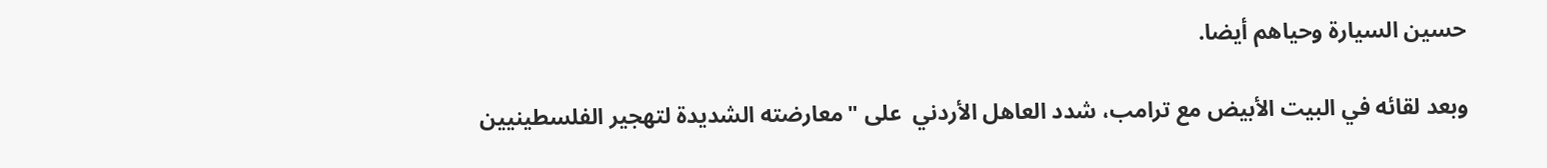حسين السيارة وحياهم أيضا.

وبعد لقائه في البيت الأبيض مع ترامب، شدد العاهل الأردني  على "معارضته الشديدة لتهجير الفلسطينيين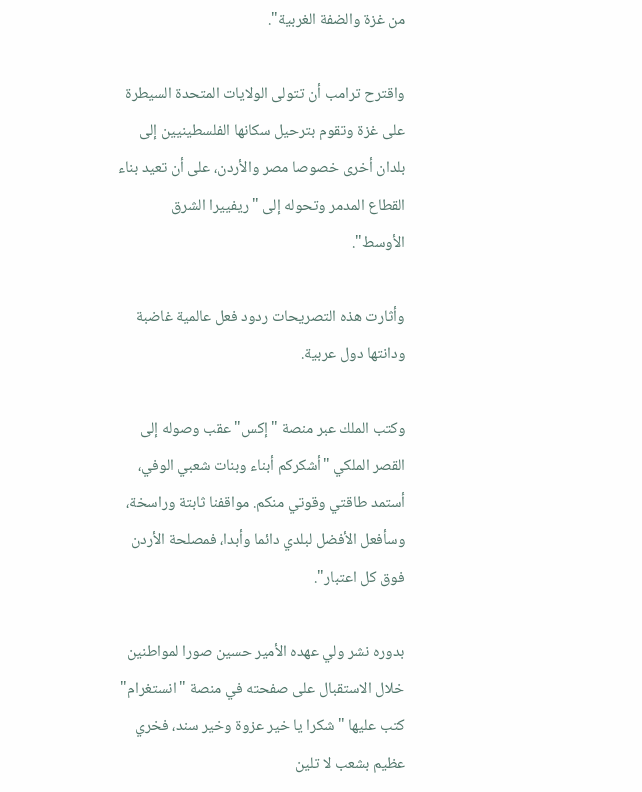من غزة والضفة الغربية".

واقترح ترامب أن تتولى الولايات المتحدة السيطرة على غزة وتقوم بترحيل سكانها الفلسطينيين إلى بلدان أخرى خصوصا مصر والأردن، على أن تعيد بناء القطاع المدمر وتحوله إلى "ريفييرا الشرق الأوسط".

وأثارت هذه التصريحات ردود فعل عالمية غاضبة ودانتها دول عربية.

وكتب الملك عبر منصة "إكس" عقب وصوله إلى القصر الملكي "أشكركم أبناء وبنات شعبي الوفي، أستمد طاقتي وقوتي منكم. مواقفنا ثابتة وراسخة، وسأفعل الأفضل لبلدي دائما وأبدا، فمصلحة الأردن فوق كل اعتبار".

بدوره نشر ولي عهده الأمير حسين صورا لمواطنين خلال الاستقبال على صفحته في منصة "انستغرام" كتب عليها "شكرا يا خير عزوة وخير سند، فخري عظيم بشعب لا تلين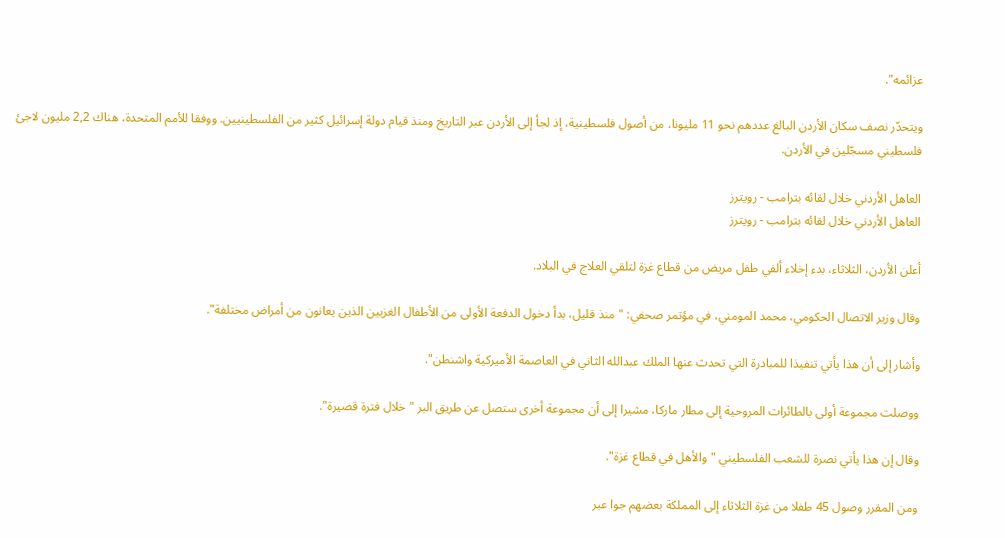عزائمه".

ويتحدّر نصف سكان الأردن البالغ عددهم نحو 11 مليونا، من أصول فلسطينية، إذ لجأ إلى الأردن عبر التاريخ ومنذ قيام دولة إسرائيل كثير من الفلسطينيين. ووفقا للأمم المتحدة، هناك 2,2 مليون لاجئ فلسطيني مسجّلين في الأردن.

العاهل الأردني خلال لقائه بترامب - رويترز
العاهل الأردني خلال لقائه بترامب - رويترز

أعلن الأردن، الثلاثاء، بدء إخلاء ألفي طفل مريض من قطاع غزة لتلقي العلاج في البلاد.

وقال وزير الاتصال الحكومي، محمد المومني، في مؤتمر صحفي: "منذ قليل، بدأ دخول الدفعة الأولى من الأطفال الغزيين الذين يعانون من أمراض مختلفة".

وأشار إلى أن هذا يأتي تنفيذا للمبادرة التي تحدث عنها الملك عبدالله الثاني في العاصمة الأميركية واشنطن".

ووصلت مجموعة أولى بالطائرات المروحية إلى مطار ماركا، مشيرا إلى أن مجموعة أخرى ستصل عن طريق البر "خلال فترة قصيرة".

وقال إن هذا يأتي نصرة للشعب الفلسطيني "والأهل في قطاع غزة".

ومن المقرر وصول 45 طفلا من غزة الثلاثاء إلى المملكة بعضهم جوا عبر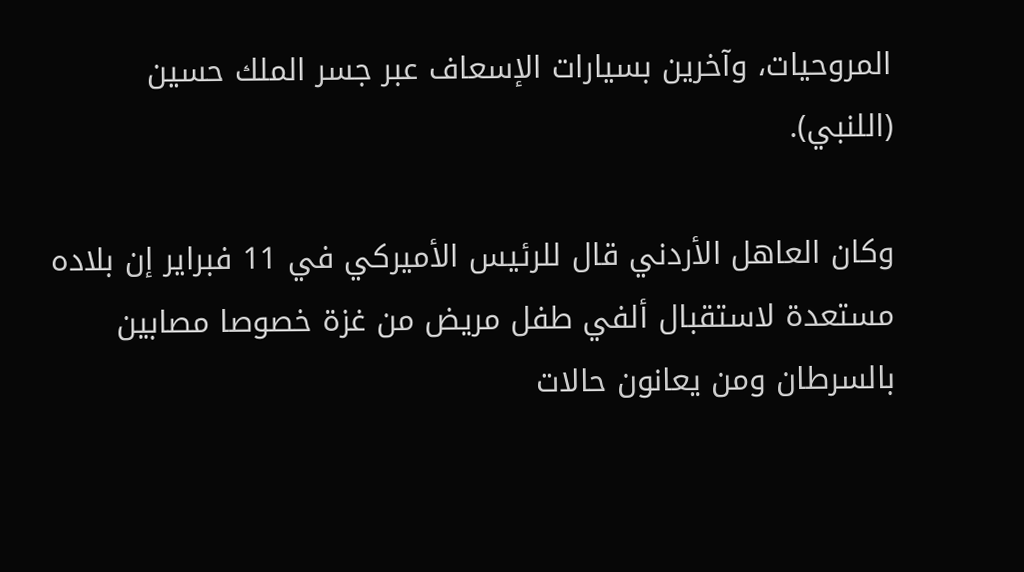المروحيات، وآخرين بسيارات الإسعاف عبر جسر الملك حسين (اللنبي).

وكان العاهل الأردني قال للرئيس الأميركي في 11 فبراير إن بلاده مستعدة لاستقبال ألفي طفل مريض من غزة خصوصا مصابين بالسرطان ومن يعانون حالات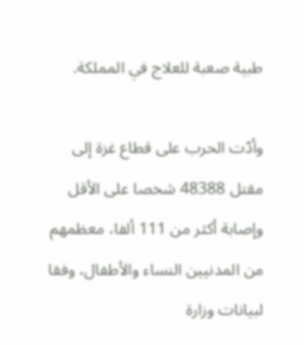طبية صعبة للعلاج في المملكة.

وأدّت الحرب على قطاع غزة إلى مقتل 48388 شخصا على الأقل وإصابة أكثر من 111 ألفا، معظمهم من المدنيين النساء والأطفال، وفقا لبيانات وزارة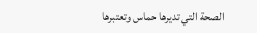الصحة التي تديرها حماس وتعتبرها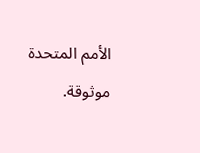الأمم المتحدة موثوقة.